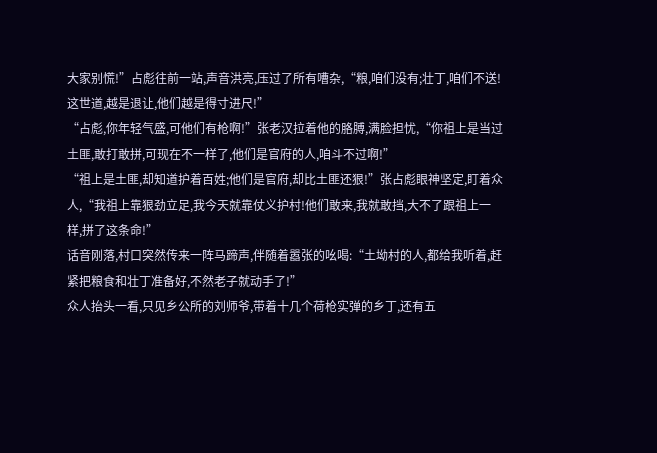大家别慌!”占彪往前一站,声音洪亮,压过了所有嘈杂,“粮,咱们没有;壮丁,咱们不送!这世道,越是退让,他们越是得寸进尺!”
“占彪,你年轻气盛,可他们有枪啊!”张老汉拉着他的胳膊,满脸担忧,“你祖上是当过土匪,敢打敢拼,可现在不一样了,他们是官府的人,咱斗不过啊!”
“祖上是土匪,却知道护着百姓;他们是官府,却比土匪还狠!”张占彪眼神坚定,盯着众人,“我祖上靠狠劲立足,我今天就靠仗义护村!他们敢来,我就敢挡,大不了跟祖上一样,拼了这条命!”
话音刚落,村口突然传来一阵马蹄声,伴随着嚣张的吆喝:“土坳村的人,都给我听着,赶紧把粮食和壮丁准备好,不然老子就动手了!”
众人抬头一看,只见乡公所的刘师爷,带着十几个荷枪实弹的乡丁,还有五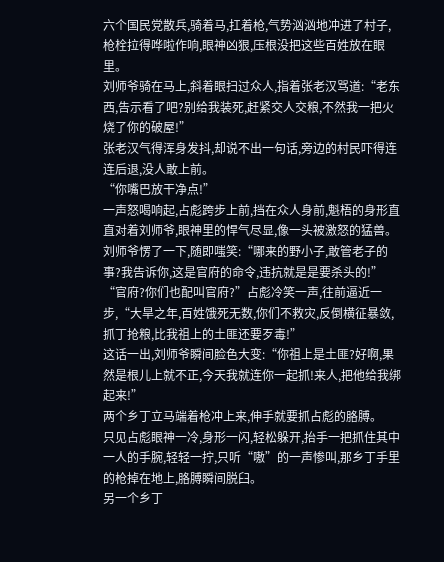六个国民党散兵,骑着马,扛着枪,气势汹汹地冲进了村子,枪栓拉得哗啦作响,眼神凶狠,压根没把这些百姓放在眼里。
刘师爷骑在马上,斜着眼扫过众人,指着张老汉骂道:“老东西,告示看了吧?别给我装死,赶紧交人交粮,不然我一把火烧了你的破屋!”
张老汉气得浑身发抖,却说不出一句话,旁边的村民吓得连连后退,没人敢上前。
“你嘴巴放干净点!”
一声怒喝响起,占彪跨步上前,挡在众人身前,魁梧的身形直直对着刘师爷,眼神里的悍气尽显,像一头被激怒的猛兽。
刘师爷愣了一下,随即嗤笑:“哪来的野小子,敢管老子的事?我告诉你,这是官府的命令,违抗就是是要杀头的!”
“官府?你们也配叫官府?”占彪冷笑一声,往前逼近一步,“大旱之年,百姓饿死无数,你们不救灾,反倒横征暴敛,抓丁抢粮,比我祖上的土匪还要歹毒!”
这话一出,刘师爷瞬间脸色大变:“你祖上是土匪?好啊,果然是根儿上就不正,今天我就连你一起抓!来人,把他给我绑起来!”
两个乡丁立马端着枪冲上来,伸手就要抓占彪的胳膊。
只见占彪眼神一冷,身形一闪,轻松躲开,抬手一把抓住其中一人的手腕,轻轻一拧,只听“嗷”的一声惨叫,那乡丁手里的枪掉在地上,胳膊瞬间脱臼。
另一个乡丁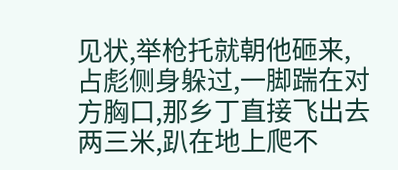见状,举枪托就朝他砸来,占彪侧身躲过,一脚踹在对方胸口,那乡丁直接飞出去两三米,趴在地上爬不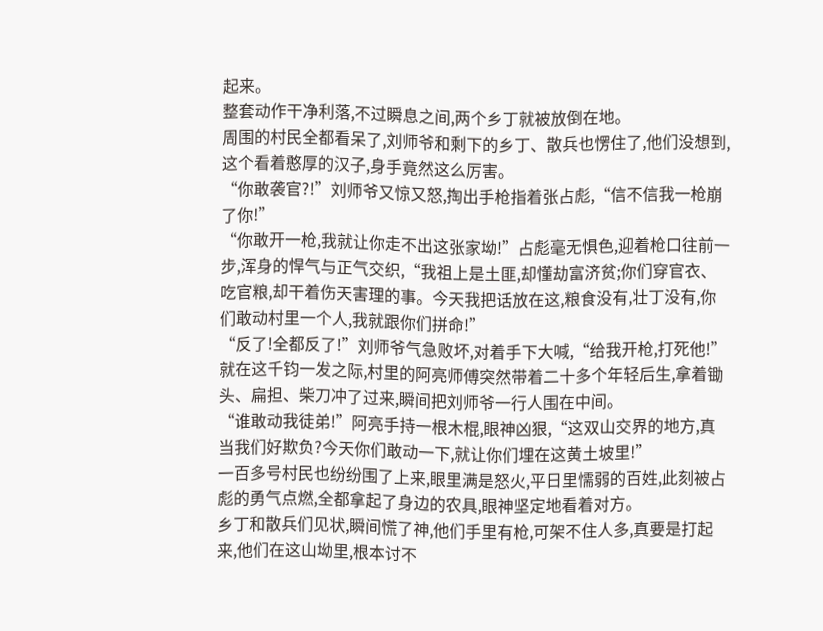起来。
整套动作干净利落,不过瞬息之间,两个乡丁就被放倒在地。
周围的村民全都看呆了,刘师爷和剩下的乡丁、散兵也愣住了,他们没想到,这个看着憨厚的汉子,身手竟然这么厉害。
“你敢袭官?!”刘师爷又惊又怒,掏出手枪指着张占彪,“信不信我一枪崩了你!”
“你敢开一枪,我就让你走不出这张家坳!”占彪毫无惧色,迎着枪口往前一步,浑身的悍气与正气交织,“我祖上是土匪,却懂劫富济贫;你们穿官衣、吃官粮,却干着伤天害理的事。今天我把话放在这,粮食没有,壮丁没有,你们敢动村里一个人,我就跟你们拼命!”
“反了!全都反了!”刘师爷气急败坏,对着手下大喊,“给我开枪,打死他!”
就在这千钧一发之际,村里的阿亮师傅突然带着二十多个年轻后生,拿着锄头、扁担、柴刀冲了过来,瞬间把刘师爷一行人围在中间。
“谁敢动我徒弟!”阿亮手持一根木棍,眼神凶狠,“这双山交界的地方,真当我们好欺负?今天你们敢动一下,就让你们埋在这黄土坡里!”
一百多号村民也纷纷围了上来,眼里满是怒火,平日里懦弱的百姓,此刻被占彪的勇气点燃,全都拿起了身边的农具,眼神坚定地看着对方。
乡丁和散兵们见状,瞬间慌了神,他们手里有枪,可架不住人多,真要是打起来,他们在这山坳里,根本讨不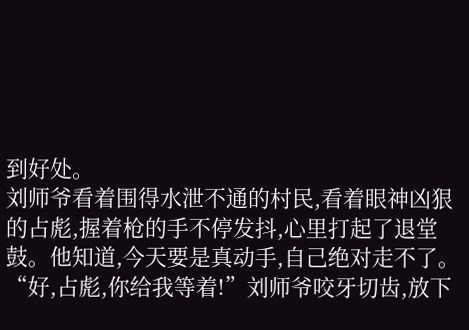到好处。
刘师爷看着围得水泄不通的村民,看着眼神凶狠的占彪,握着枪的手不停发抖,心里打起了退堂鼓。他知道,今天要是真动手,自己绝对走不了。
“好,占彪,你给我等着!”刘师爷咬牙切齿,放下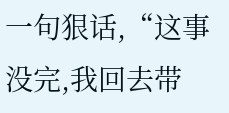一句狠话,“这事没完,我回去带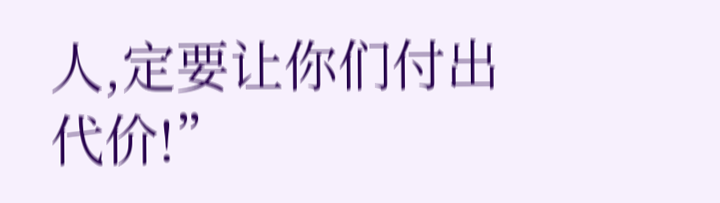人,定要让你们付出代价!”